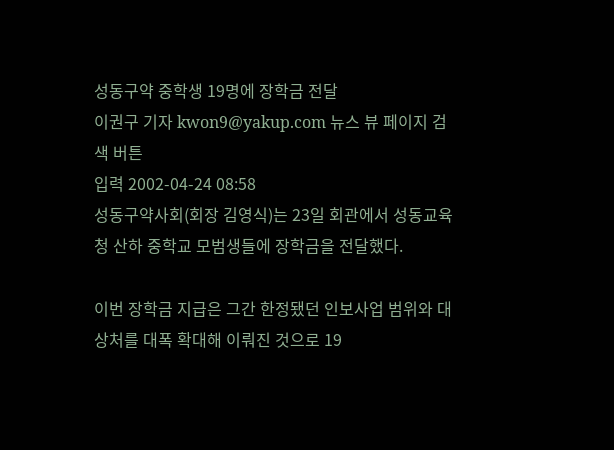성동구약 중학생 19명에 장학금 전달
이권구 기자 kwon9@yakup.com 뉴스 뷰 페이지 검색 버튼
입력 2002-04-24 08:58
성동구약사회(회장 김영식)는 23일 회관에서 성동교육청 산하 중학교 모범생들에 장학금을 전달했다.

이번 장학금 지급은 그간 한정됐던 인보사업 범위와 대상처를 대폭 확대해 이뤄진 것으로 19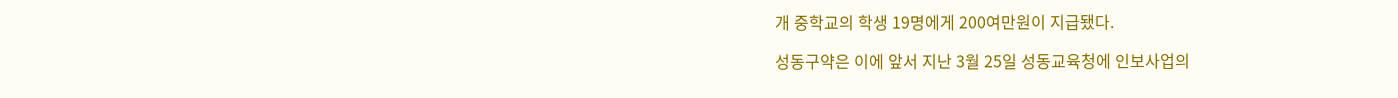개 중학교의 학생 19명에게 200여만원이 지급됐다.

성동구약은 이에 앞서 지난 3월 25일 성동교육청에 인보사업의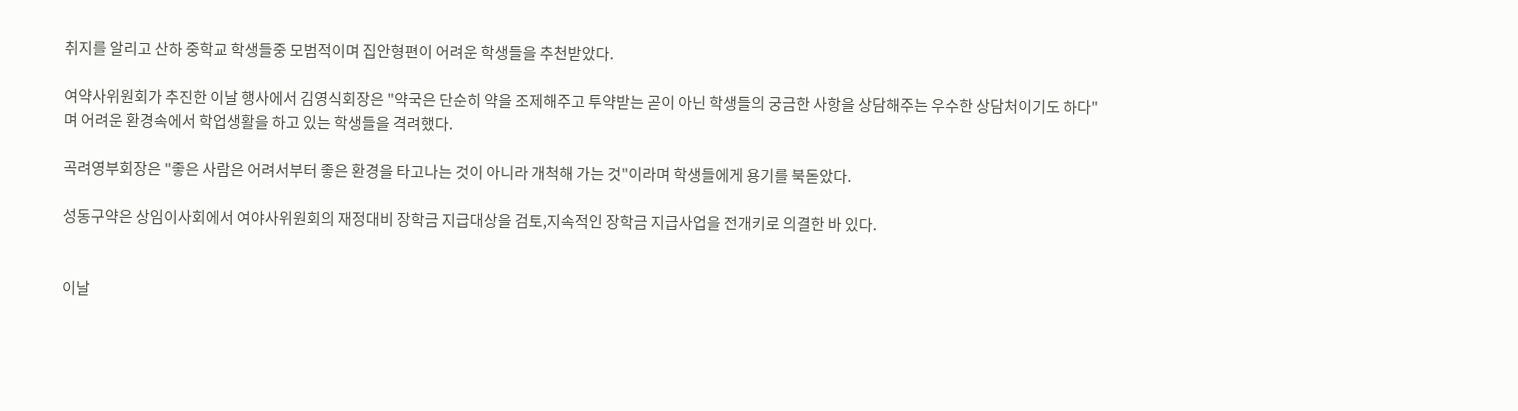취지를 알리고 산하 중학교 학생들중 모범적이며 집안형편이 어려운 학생들을 추천받았다.

여약사위원회가 추진한 이날 행사에서 김영식회장은 "약국은 단순히 약을 조제해주고 투약받는 곧이 아닌 학생들의 궁금한 사항을 상담해주는 우수한 상담처이기도 하다"며 어려운 환경속에서 학업생활을 하고 있는 학생들을 격려했다.

곡려영부회장은 "좋은 사람은 어려서부터 좋은 환경을 타고나는 것이 아니라 개척해 가는 것"이라며 학생들에게 용기를 북돋았다.

성동구약은 상임이사회에서 여야사위원회의 재정대비 장학금 지급대상을 검토,지속적인 장학금 지급사업을 전개키로 의결한 바 있다.


이날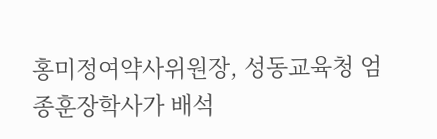홍미정여약사위원장, 성동교육청 엄종훈장학사가 배석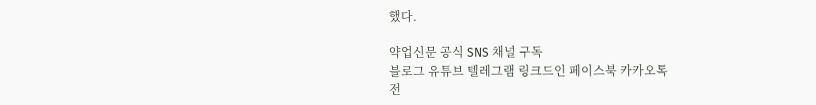했다.

약업신문 공식 SNS 채널 구독
블로그 유튜브 텔레그램 링크드인 페이스북 카카오톡
전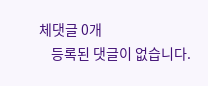체댓글 0개
    등록된 댓글이 없습니다.